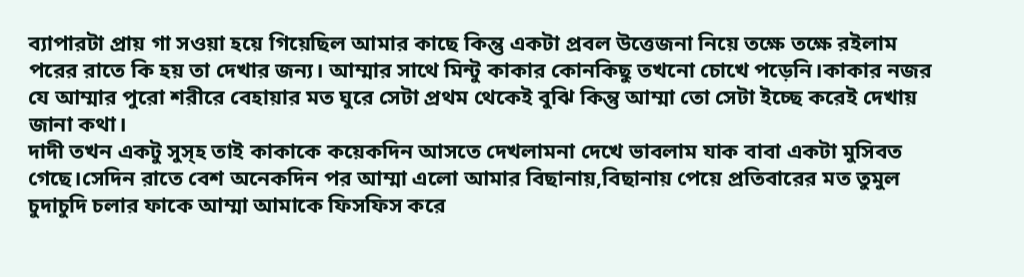ব্যাপারটা প্রায় গা সওয়া হয়ে গিয়েছিল আমার কাছে কিন্তু একটা প্রবল উত্তেজনা নিয়ে তক্ষে তক্ষে রইলাম পরের রাতে কি হয় তা দেখার জন্য। আম্মার সাথে মিন্টু কাকার কোনকিছু তখনো চোখে পড়েনি।কাকার নজর যে আম্মার পুরো শরীরে বেহায়ার মত ঘুরে সেটা প্রথম থেকেই বুঝি কিন্তু আম্মা তো সেটা ইচ্ছে করেই দেখায় জানা কথা।
দাদী তখন একটু সুস্হ তাই কাকাকে কয়েকদিন আসতে দেখলামনা দেখে ভাবলাম যাক বাবা একটা মুসিবত গেছে।সেদিন রাতে বেশ অনেকদিন পর আম্মা এলো আমার বিছানায়,বিছানায় পেয়ে প্রতিবারের মত তুমুল চুদাচুদি চলার ফাকে আম্মা আমাকে ফিসফিস করে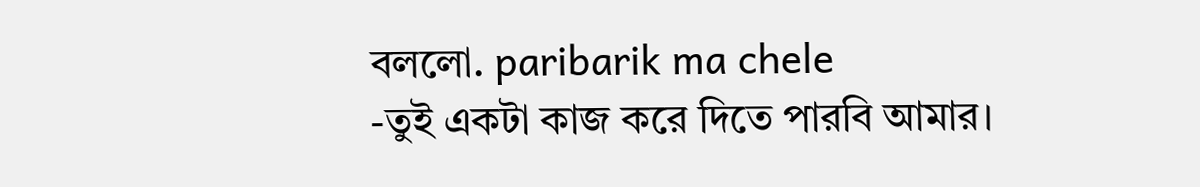বললো. paribarik ma chele
-তুই একটা কাজ করে দিতে পারবি আমার।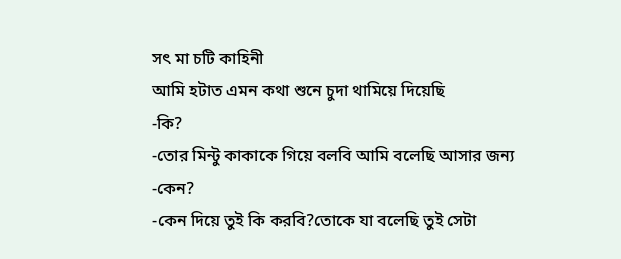সৎ মা চটি কাহিনী
আমি হটাত এমন কথা শুনে চুদা থামিয়ে দিয়েছি
-কি?
-তোর মিন্টু কাকাকে গিয়ে বলবি আমি বলেছি আসার জন্য
-কেন?
-কেন দিয়ে তুই কি করবি?তোকে যা বলেছি তুই সেটা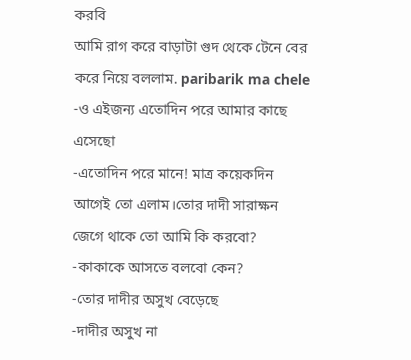করবি
আমি রাগ করে বাড়াটা গুদ থেকে টেনে বের করে নিয়ে বললাম. paribarik ma chele
-ও এইজন্য এতোদিন পরে আমার কাছে এসেছো
-এতোদিন পরে মানে! মাত্র কয়েকদিন আগেই তো এলাম।তোর দাদী সারাক্ষন জেগে থাকে তো আমি কি করবো?
-কাকাকে আসতে বলবো কেন?
-তোর দাদীর অসুখ বেড়েছে
-দাদীর অসুখ না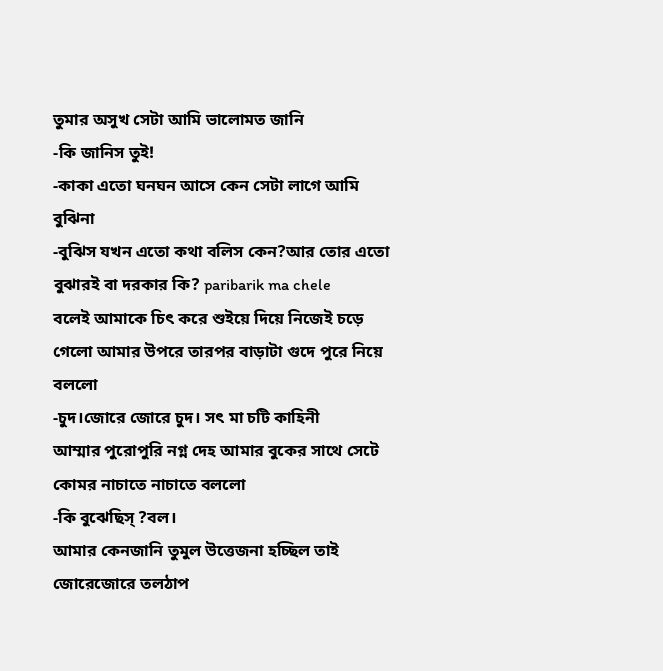তুমার অসুখ সেটা আমি ভালোমত জানি
-কি জানিস তুই!
-কাকা এতো ঘনঘন আসে কেন সেটা লাগে আমি বুঝিনা
-বুঝিস যখন এতো কথা বলিস কেন?আর তোর এতো বুঝারই বা দরকার কি? paribarik ma chele
বলেই আমাকে চিৎ করে শুইয়ে দিয়ে নিজেই চড়ে গেলো আমার উপরে তারপর বাড়াটা গুদে পুরে নিয়ে বললো
-চুদ।জোরে জোরে চুদ। সৎ মা চটি কাহিনী
আম্মার পুরোপুরি নগ্ন দেহ আমার বুকের সাথে সেটে কোমর নাচাতে নাচাতে বললো
-কি বুঝেছিস্ ?বল।
আমার কেনজানি তুমুল উত্তেজনা হচ্ছিল তাই জোরেজোরে তলঠাপ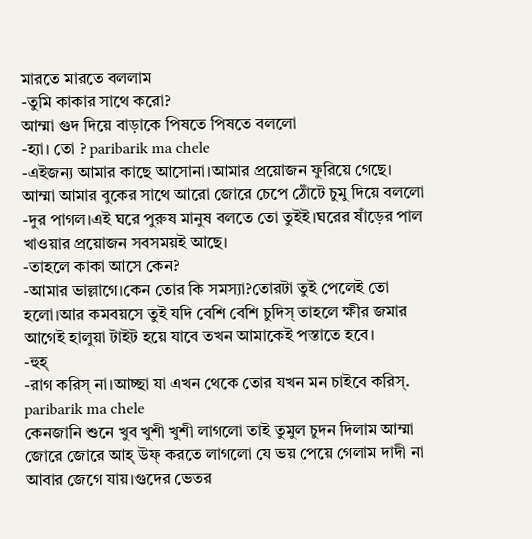মারতে মারতে বললাম
-তুমি কাকার সাথে করো?
আম্মা গুদ দিয়ে বাড়াকে পিষতে পিষতে বললো
-হ্যা। তো ? paribarik ma chele
-এইজন্য আমার কাছে আসোনা।আমার প্রয়োজন ফুরিয়ে গেছে।
আম্মা আমার বুকের সাথে আরো জোরে চেপে ঠোঁটে চুমু দিয়ে বললো
-দুর পাগল।এই ঘরে পুরুষ মানুষ বলতে তো তুইই।ঘরের ষাঁড়ের পাল খাওয়ার প্রয়োজন সবসময়ই আছে।
-তাহলে কাকা আসে কেন?
-আমার ভাল্লাগে।কেন তোর কি সমস্যা?তোরটা তুই পেলেই তো হলো।আর কমবয়সে তুই যদি বেশি বেশি চুদিস্ তাহলে ক্ষীর জমার আগেই হালুয়া টাইট হয়ে যাবে তখন আমাকেই পস্তাতে হবে।
-হুহ্
-রাগ করিস্ না।আচ্ছা যা এখন থেকে তোর যখন মন চাইবে করিস্. paribarik ma chele
কেনজানি শুনে খুব খুশী খুশী লাগলো তাই তুমুল চুদন দিলাম আম্মা জোরে জোরে আহ্ উফ্ করতে লাগলো যে ভয় পেয়ে গেলাম দাদী না আবার জেগে যায়।গুদের ভেতর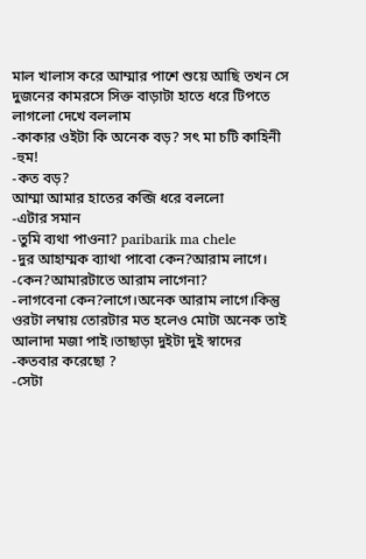মাল খালাস করে আম্মার পাশে শুয়ে আছি তখন সে দুজনের কামরসে সিক্ত বাড়াটা হাতে ধরে টিপতে লাগলো দেখে বললাম
-কাকার ওইটা কি অনেক বড়? সৎ মা চটি কাহিনী
-হুম!
-কত বড়?
আম্মা আমার হাতের কব্জি ধরে বললো
-এটার সমান
-তুমি ব্যথা পাওনা? paribarik ma chele
-দুর আহাম্মক ব্যাথা পাবো কেন?আরাম লাগে।
-কেন?আমারটাতে আরাম লাগেনা?
-লাগবেনা কেন?লাগে।অনেক আরাম লাগে।কিন্তু ওরটা লম্বায় তোরটার মত হলেও মোটা অনেক তাই আলাদা মজা পাই।তাছাড়া দুইটা দুই স্বাদের
-কতবার করেছো ?
-সেটা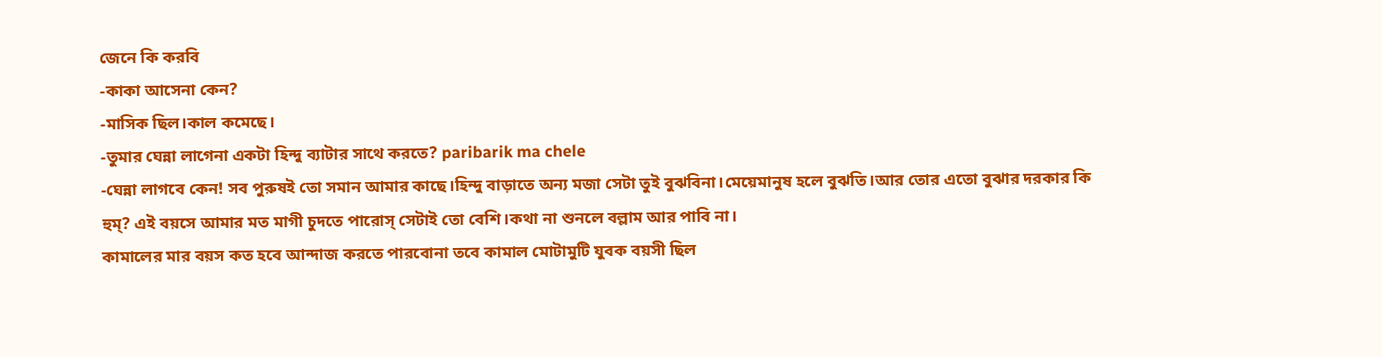জেনে কি করবি
-কাকা আসেনা কেন?
-মাসিক ছিল।কাল কমেছে।
-তুমার ঘেন্না লাগেনা একটা হিন্দু ব্যাটার সাথে করতে? paribarik ma chele
-ঘেন্না লাগবে কেন! সব পুরুষই তো সমান আমার কাছে।হিন্দু বাড়াতে অন্য মজা সেটা তুই বুঝবিনা।মেয়েমানুষ হলে বুঝতি।আর তোর এতো বুঝার দরকার কি হুম্? এই বয়সে আমার মত মাগী চুদতে পারোস্ সেটাই তো বেশি।কথা না শুনলে বল্লাম আর পাবি না।
কামালের মার বয়স কত হবে আন্দাজ করতে পারবোনা তবে কামাল মোটামুটি যুবক বয়সী ছিল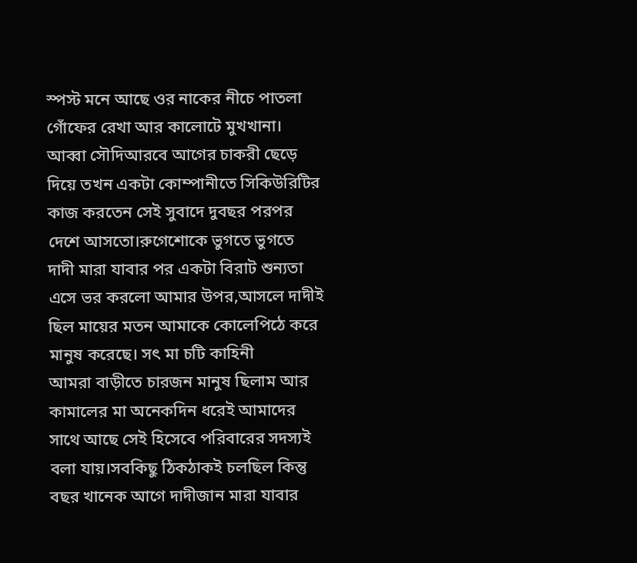স্পস্ট মনে আছে ওর নাকের নীচে পাতলা গোঁফের রেখা আর কালোটে মুখখানা।
আব্বা সৌদিআরবে আগের চাকরী ছেড়ে দিয়ে তখন একটা কোম্পানীতে সিকিউরিটির কাজ করতেন সেই সুবাদে দুবছর পরপর দেশে আসতো।রুগেশোকে ভুগতে ভুগতে দাদী মারা যাবার পর একটা বিরাট শুন্যতা এসে ভর করলো আমার উপর,আসলে দাদীই ছিল মায়ের মতন আমাকে কোলেপিঠে করে মানুষ করেছে। সৎ মা চটি কাহিনী
আমরা বাড়ীতে চারজন মানুষ ছিলাম আর কামালের মা অনেকদিন ধরেই আমাদের সাথে আছে সেই হিসেবে পরিবারের সদস্যই বলা যায়।সবকিছু ঠিকঠাকই চলছিল কিন্তু বছর খানেক আগে দাদীজান মারা যাবার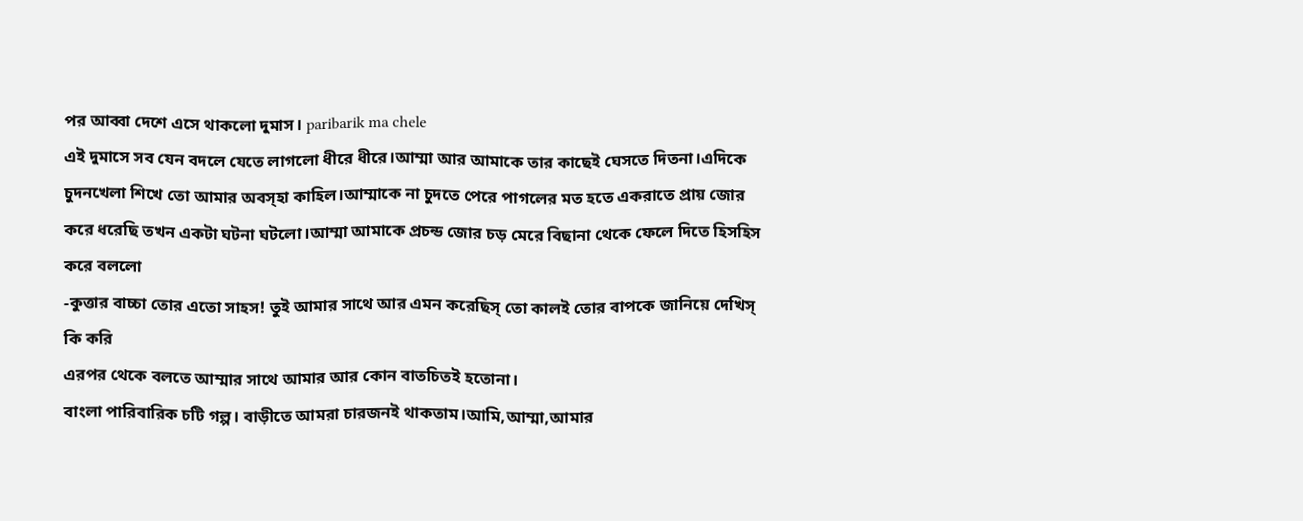পর আব্বা দেশে এসে থাকলো দুমাস। paribarik ma chele
এই দুমাসে সব যেন বদলে যেতে লাগলো ধীরে ধীরে।আম্মা আর আমাকে তার কাছেই ঘেসতে দিতনা।এদিকে চুদনখেলা শিখে তো আমার অবস্হা কাহিল।আম্মাকে না চুদতে পেরে পাগলের মত হতে একরাতে প্রায় জোর করে ধরেছি তখন একটা ঘটনা ঘটলো।আম্মা আমাকে প্রচন্ড জোর চড় মেরে বিছানা থেকে ফেলে দিতে হিসহিস করে বললো
-কুত্তার বাচ্চা তোর এতো সাহস! তুই আমার সাথে আর এমন করেছিস্ তো কালই তোর বাপকে জানিয়ে দেখিস্ কি করি
এরপর থেকে বলতে আম্মার সাথে আমার আর কোন বাতচিতই হতোনা।
বাংলা পারিবারিক চটি গল্প। বাড়ীতে আমরা চারজনই থাকতাম।আমি,আম্মা,আমার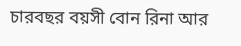চারবছর বয়সী বোন রিনা আর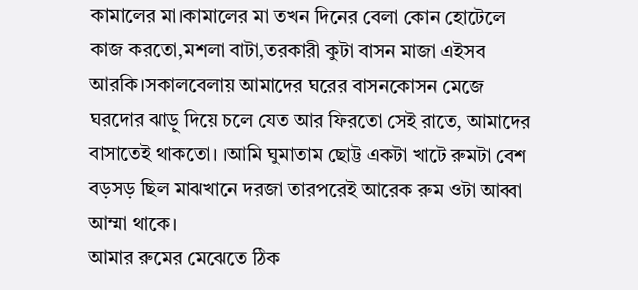কামালের মা।কামালের মা তখন দিনের বেলা কোন হোটেলে কাজ করতো,মশলা বাটা,তরকারী কুটা বাসন মাজা এইসব আরকি।সকালবেলায় আমাদের ঘরের বাসনকোসন মেজে ঘরদোর ঝাড়ু দিয়ে চলে যেত আর ফিরতো সেই রাতে, আমাদের বাসাতেই থাকতো। ।আমি ঘুমাতাম ছোট্ট একটা খাটে রুমটা বেশ বড়সড় ছিল মাঝখানে দরজা তারপরেই আরেক রুম ওটা আব্বা আম্মা থাকে।
আমার রুমের মেঝেতে ঠিক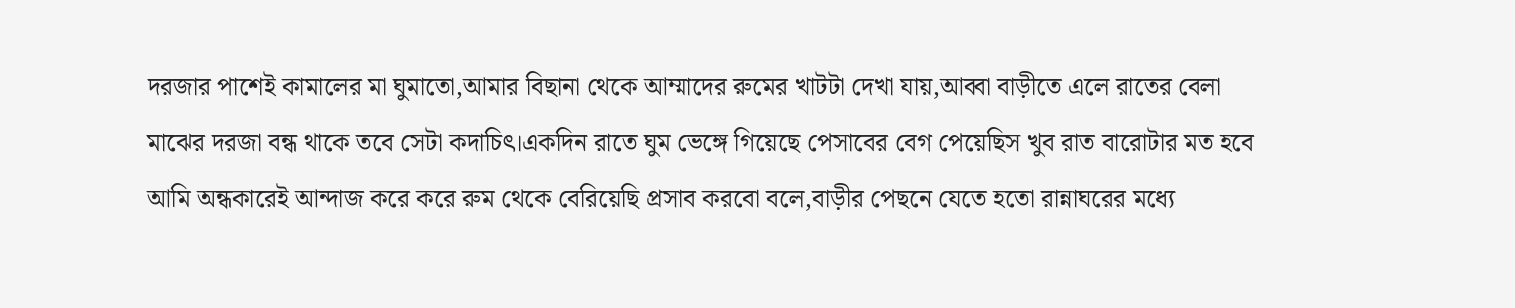দরজার পাশেই কামালের মা ঘুমাতো,আমার বিছানা থেকে আম্মাদের রুমের খাটটা দেখা যায়,আব্বা বাড়ীতে এলে রাতের বেলা মাঝের দরজা বন্ধ থাকে তবে সেটা কদাচিৎ।একদিন রাতে ঘুম ভেঙ্গে গিয়েছে পেসাবের বেগ পেয়েছিস খুব রাত বারোটার মত হবে আমি অন্ধকারেই আন্দাজ করে করে রুম থেকে বেরিয়েছি প্রসাব করবো বলে,বাড়ীর পেছনে যেতে হতো রান্নাঘরের মধ্যে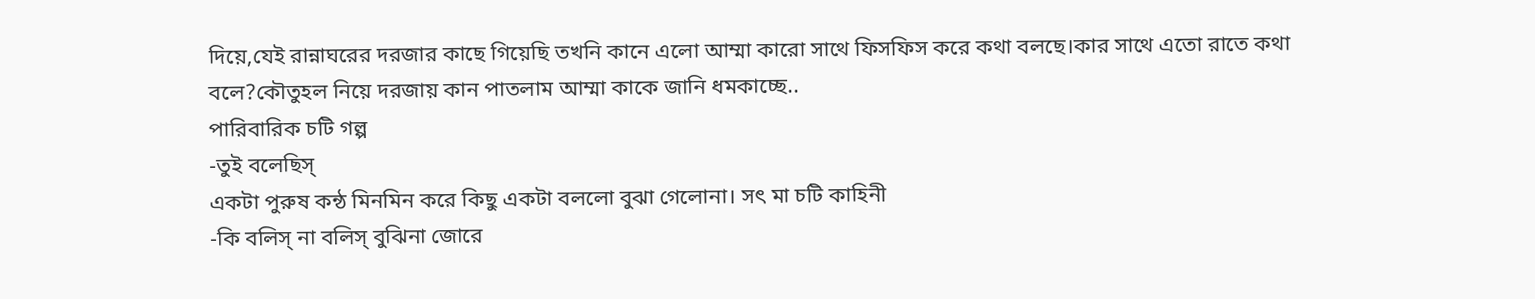দিয়ে,যেই রান্নাঘরের দরজার কাছে গিয়েছি তখনি কানে এলো আম্মা কারো সাথে ফিসফিস করে কথা বলছে।কার সাথে এতো রাতে কথা বলে?কৌতুহল নিয়ে দরজায় কান পাতলাম আম্মা কাকে জানি ধমকাচ্ছে..
পারিবারিক চটি গল্প
-তুই বলেছিস্
একটা পুরুষ কন্ঠ মিনমিন করে কিছু একটা বললো বুঝা গেলোনা। সৎ মা চটি কাহিনী
-কি বলিস্ না বলিস্ বুঝিনা জোরে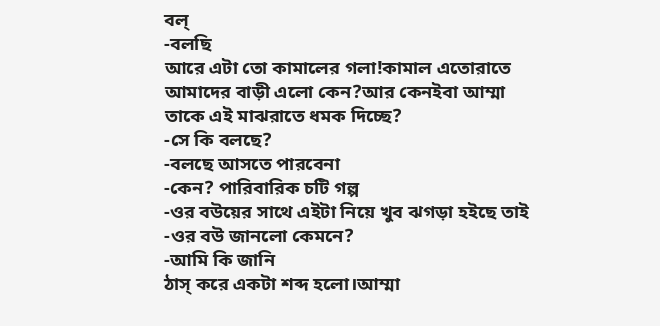বল্
-বলছি
আরে এটা তো কামালের গলা!কামাল এতোরাতে আমাদের বাড়ী এলো কেন?আর কেনইবা আম্মা তাকে এই মাঝরাতে ধমক দিচ্ছে?
-সে কি বলছে?
-বলছে আসতে পারবেনা
-কেন? পারিবারিক চটি গল্প
-ওর বউয়ের সাথে এইটা নিয়ে খুব ঝগড়া হইছে তাই
-ওর বউ জানলো কেমনে?
-আমি কি জানি
ঠাস্ করে একটা শব্দ হলো।আম্মা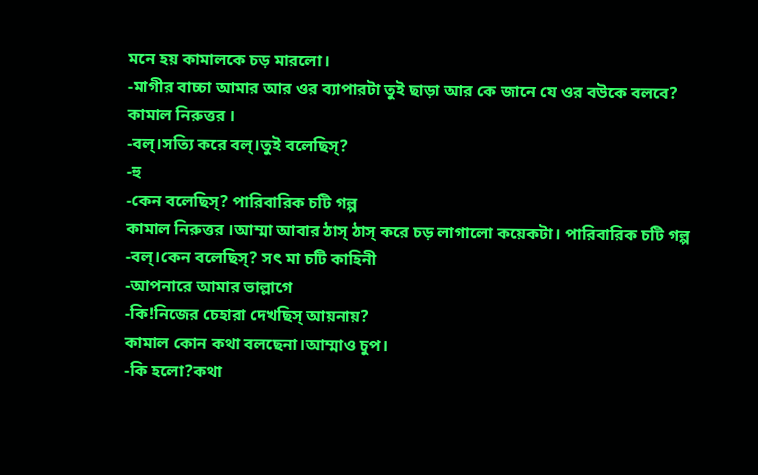মনে হয় কামালকে চড় মারলো।
-মাগীর বাচ্চা আমার আর ওর ব্যাপারটা তুই ছাড়া আর কে জানে যে ওর বউকে বলবে?
কামাল নিরুত্তর ।
-বল্।সত্যি করে বল্।তুই বলেছিস্?
-হু
-কেন বলেছিস্? পারিবারিক চটি গল্প
কামাল নিরুত্তর ।আম্মা আবার ঠাস্ ঠাস্ করে চড় লাগালো কয়েকটা। পারিবারিক চটি গল্প
-বল্।কেন বলেছিস্? সৎ মা চটি কাহিনী
-আপনারে আমার ভাল্লাগে
-কি!নিজের চেহারা দেখছিস্ আয়নায়?
কামাল কোন কথা বলছেনা।আম্মাও চুপ।
-কি হলো?কথা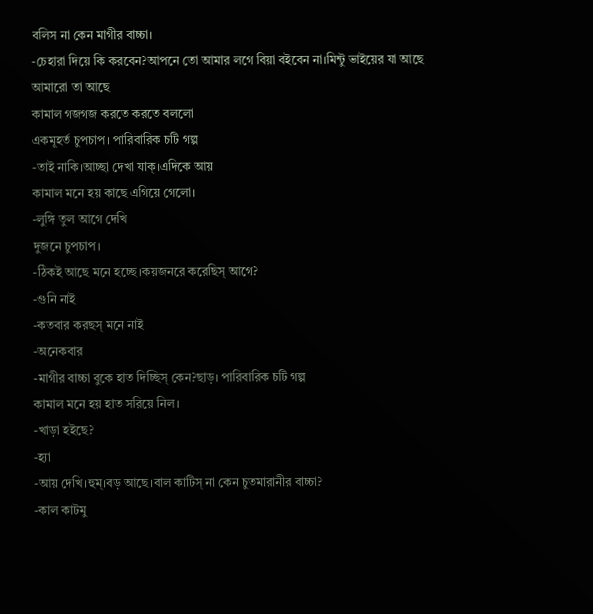বলিস না কেন মাগীর বাচ্চা।
-চেহারা দিয়ে কি করবেন?আপনে তো আমার লগে বিয়া বইবেন না।মিন্টু ভাইয়ের যা আছে আমারো তা আছে
কামাল গজগজ করতে করতে বললো
একমূহর্ত চুপচাপ। পারিবারিক চটি গল্প
-তাই নাকি।আচ্ছা দেখা যাক্।এদিকে আয়
কামাল মনে হয় কাছে এগিয়ে গেলো।
-লুঙ্গি তুল আগে দেখি
দুজনে চুপচাপ।
-ঠিকই আছে মনে হচ্ছে।কয়জনরে করেছিস্ আগে?
-গুনি নাই
-কতবার করছস্ মনে নাই
-অনেকবার
-মাগীর বাচ্চা বুকে হাত দিচ্ছিস্ কেন?ছাড়। পারিবারিক চটি গল্প
কামাল মনে হয় হাত সরিয়ে নিল।
-খাড়া হইছে?
-হ্যা
-আয় দেখি।হুম্।বড় আছে।বাল কাটিস্ না কেন চুতমারানীর বাচ্চা?
-কাল কাটমু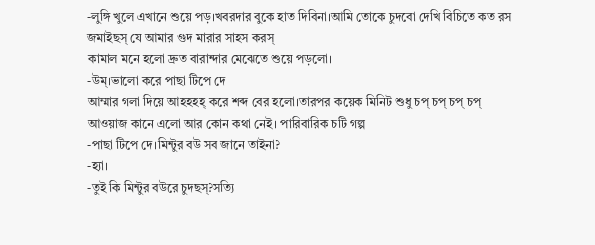-লুঙ্গি খুলে এখানে শুয়ে পড়।খবরদার বুকে হাত দিবিনা।আমি তোকে চুদবো দেখি বিচিতে কত রস জমাইছস্ যে আমার গুদ মারার সাহস করস্
কামাল মনে হলো দ্রুত বারান্দার মেঝেতে শুয়ে পড়লো।
-উম্।ভালো করে পাছা টিপে দে
আম্মার গলা দিয়ে আহহহহ্ করে শব্দ বের হলো।তারপর কয়েক মিনিট শুধু চপ্ চপ্ চপ্ চপ্ আওয়াজ কানে এলো আর কোন কথা নেই। পারিবারিক চটি গল্প
-পাছা টিপে দে।মিন্টুর বউ সব জানে তাইনা?
-হ্যা।
-তুই কি মিন্টুর বউরে চুদছস্?সত্যি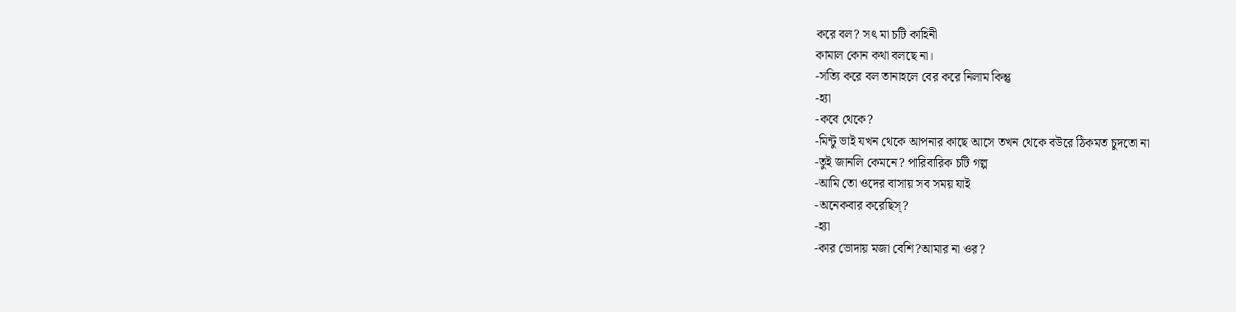করে বল? সৎ মা চটি কাহিনী
কামাল কোন কথা বলছে না।
-সত্যি করে বল তানাহলে বের করে নিলাম কিন্তু
-হ্যা
-কবে থেকে?
-মিন্টু ভাই যখন থেকে আপনার কাছে আসে তখন থেকে বউরে ঠিকমত চুদতো না
-তুই জানলি কেমনে? পারিবারিক চটি গল্প
-আমি তো ওদের বাসায় সব সময় যাই
-অনেকবার করেছিস্?
-হ্যা
-কার ভোদায় মজা বেশি?আমার না ওর?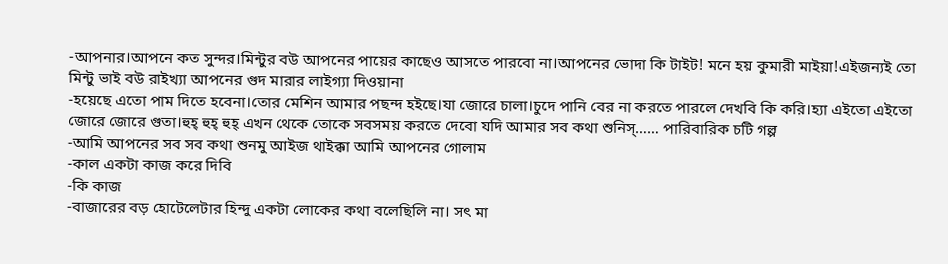-আপনার।আপনে কত সুন্দর।মিন্টুর বউ আপনের পায়ের কাছেও আসতে পারবো না।আপনের ভোদা কি টাইট! মনে হয় কুমারী মাইয়া!এইজন্যই তো মিন্টু ভাই বউ রাইখ্যা আপনের গুদ মারার লাইগ্যা দিওয়ানা
-হয়েছে এতো পাম দিতে হবেনা।তোর মেশিন আমার পছন্দ হইছে।যা জোরে চালা।চুদে পানি বের না করতে পারলে দেখবি কি করি।হ্যা এইতো এইতো জোরে জোরে গুতা।হুহ্ হুহ্ হুহ্ এখন থেকে তোকে সবসময় করতে দেবো যদি আমার সব কথা শুনিস্…… পারিবারিক চটি গল্প
-আমি আপনের সব সব কথা শুনমু আইজ থাইক্কা আমি আপনের গোলাম
-কাল একটা কাজ করে দিবি
-কি কাজ
-বাজারের বড় হোটেলেটার হিন্দু একটা লোকের কথা বলেছিলি না। সৎ মা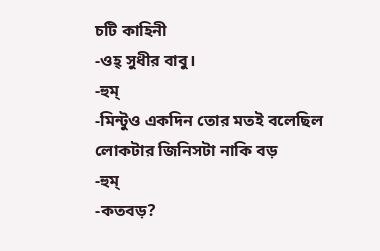চটি কাহিনী
-ওহ্ সুধীর বাবু।
-হুম্
-মিন্টুও একদিন তোর মতই বলেছিল লোকটার জিনিসটা নাকি বড়
-হুম্
-কতবড়?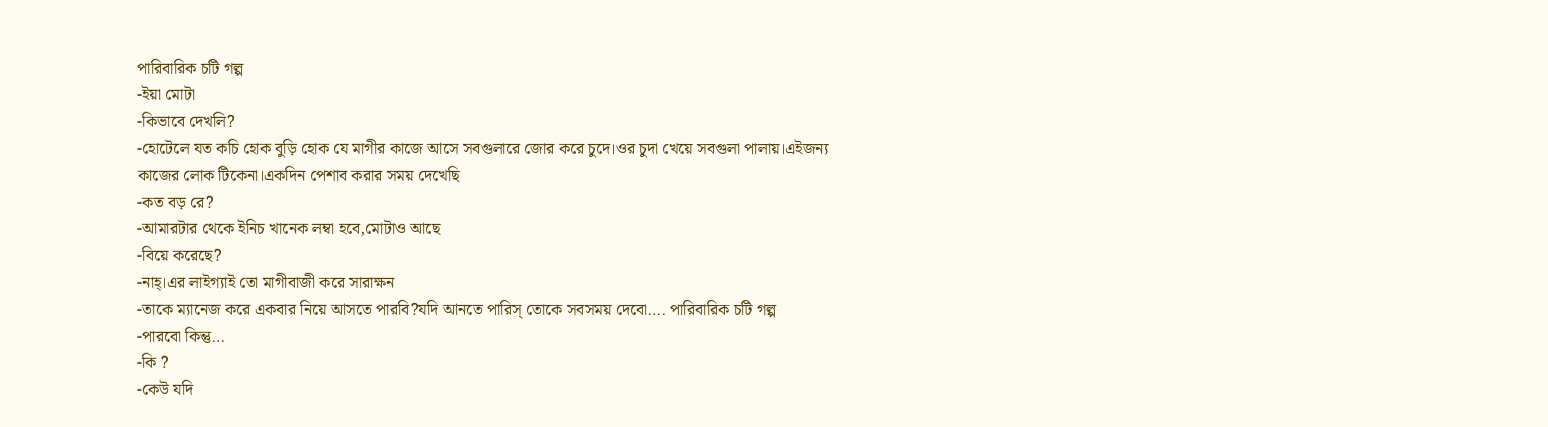পারিবারিক চটি গল্প
-ইয়া মোটা
-কিভাবে দেখলি?
-হোটেলে যত কচি হোক বুড়ি হোক যে মাগীর কাজে আসে সবগুলারে জোর করে চুদে।ওর চুদা খেয়ে সবগুলা পালায়।এইজন্য কাজের লোক টিকেনা।একদিন পেশাব করার সময় দেখেছি
-কত বড় রে?
-আমারটার থেকে ইনিচ খানেক লম্বা হবে,মোটাও আছে
-বিয়ে করেছে?
-নাহ্।এর লাইগ্যাই তো মাগীবাজী করে সারাক্ষন
-তাকে ম্যানেজ করে একবার নিয়ে আসতে পারবি?যদি আনতে পারিস্ তোকে সবসময় দেবো…. পারিবারিক চটি গল্প
-পারবো কিন্তু…
-কি ?
-কেউ যদি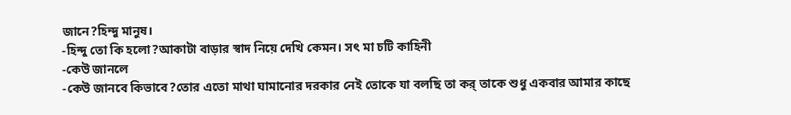জানে?হিন্দু মানুষ।
-হিন্দু তো কি হলো?আকাটা বাড়ার স্বাদ নিয়ে দেখি কেমন। সৎ মা চটি কাহিনী
-কেউ জানলে
-কেউ জানবে কিভাবে?তোর এতো মাথা ঘামানোর দরকার নেই তোকে যা বলছি তা কর্ তাকে শুধু একবার আমার কাছে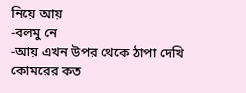নিয়ে আয়
-বলমু নে
-আয় এখন উপর থেকে ঠাপা দেখি কোমরের কত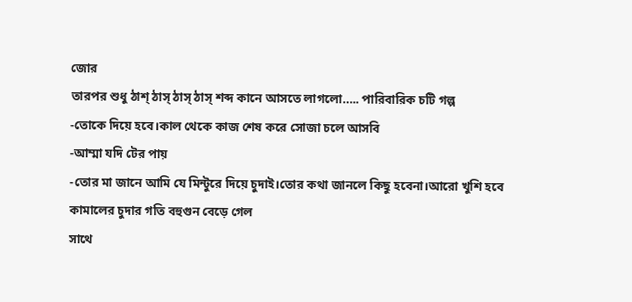জোর
তারপর শুধু ঠাশ্ ঠাস্ ঠাস্ ঠাস্ শব্দ কানে আসতে লাগলো….. পারিবারিক চটি গল্প
-তোকে দিয়ে হবে।কাল থেকে কাজ শেষ করে সোজা চলে আসবি
-আম্মা যদি টের পায়
-তোর মা জানে আমি যে মিন্টুরে দিয়ে চুদাই।তোর কথা জানলে কিছু হবেনা।আরো খুশি হবে
কামালের চুদার গতি বহুগুন বেড়ে গেল
সাথে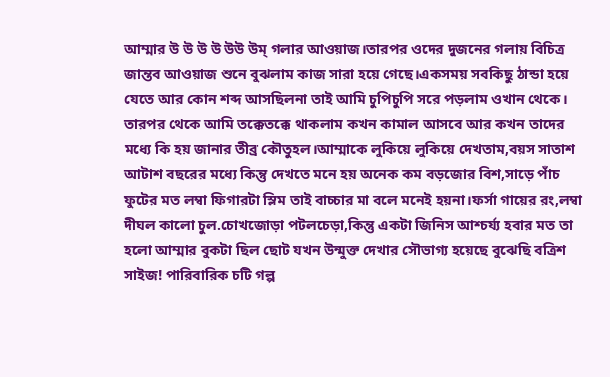আম্মার উ উ উ উ উউ উম্ গলার আওয়াজ।তারপর ওদের দুজনের গলায় বিচিত্র জান্তব আওয়াজ শুনে বুঝলাম কাজ সারা হয়ে গেছে।একসময় সবকিছু ঠান্ডা হয়ে যেতে আর কোন শব্দ আসছিলনা তাই আমি চুপিচুপি সরে পড়লাম ওখান থেকে।
তারপর থেকে আমি তক্কেতক্কে থাকলাম কখন কামাল আসবে আর কখন তাদের মধ্যে কি হয় জানার তীব্র কৌতুহল।আম্মাকে লুকিয়ে লুকিয়ে দেখতাম,বয়স সাতাশ আটাশ বছরের মধ্যে কিন্তু দেখতে মনে হয় অনেক কম বড়জোর বিশ,সাড়ে পাঁচ ফুটের মত লম্বা ফিগারটা স্লিম তাই বাচ্চার মা বলে মনেই হয়না।ফর্সা গায়ের রং,লম্বা দীঘল কালো চুল.চোখজোড়া পটলচেড়া,কিন্তু একটা জিনিস আশ্চর্য্য হবার মত তা হলো আম্মার বুকটা ছিল ছোট যখন উন্মুক্ত দেখার সৌভাগ্য হয়েছে বুঝেছি বত্রিশ সাইজ! পারিবারিক চটি গল্প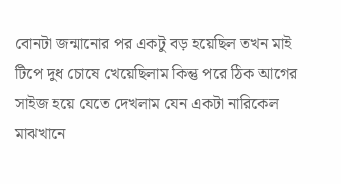বোনটা জন্মানোর পর একটু বড় হয়েছিল তখন মাই টিপে দুধ চোষে খেয়েছিলাম কিন্তু পরে ঠিক আগের সাইজ হয়ে যেতে দেখলাম যেন একটা নারিকেল মাঝখানে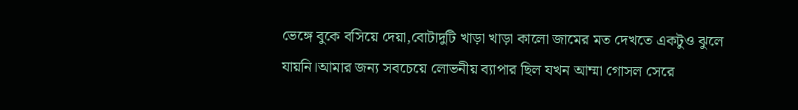ভেঙ্গে বুকে বসিয়ে দেয়া,বোটাদুটি খাড়া খাড়া কালো জামের মত দেখতে একটুও ঝুলে যায়নি।আমার জন্য সবচেয়ে লোভনীয় ব্যাপার ছিল যখন আম্মা গোসল সেরে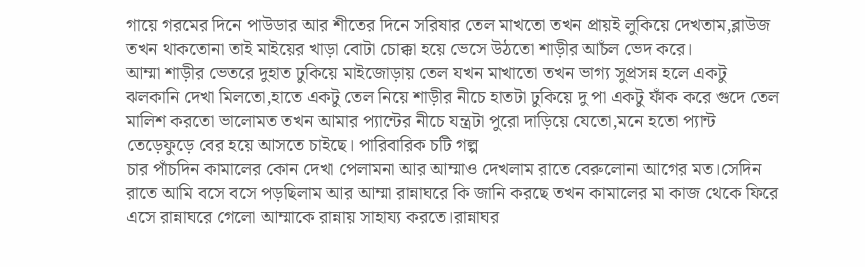গায়ে গরমের দিনে পাউডার আর শীতের দিনে সরিষার তেল মাখতো তখন প্রায়ই লুকিয়ে দেখতাম,ব্লাউজ তখন থাকতোনা তাই মাইয়ের খাড়া বোটা চোক্কা হয়ে ভেসে উঠতো শাড়ীর আচঁল ভেদ করে।
আম্মা শাড়ীর ভেতরে দুহাত ঢুকিয়ে মাইজোড়ায় তেল যখন মাখাতো তখন ভাগ্য সুপ্রসন্ন হলে একটু ঝলকানি দেখা মিলতো,হাতে একটু তেল নিয়ে শাড়ীর নীচে হাতটা ঢুকিয়ে দু পা একটু ফাঁক করে গুদে তেল মালিশ করতো ভালোমত তখন আমার প্যান্টের নীচে যন্ত্রটা পুরো দাড়িয়ে যেতো,মনে হতো প্যান্ট তেড়েফুড়ে বের হয়ে আসতে চাইছে। পারিবারিক চটি গল্প
চার পাঁচদিন কামালের কোন দেখা পেলামনা আর আম্মাও দেখলাম রাতে বেরুলোনা আগের মত।সেদিন রাতে আমি বসে বসে পড়ছিলাম আর আম্মা রান্নাঘরে কি জানি করছে তখন কামালের মা কাজ থেকে ফিরে এসে রান্নাঘরে গেলো আম্মাকে রান্নায় সাহায্য করতে।রান্নাঘর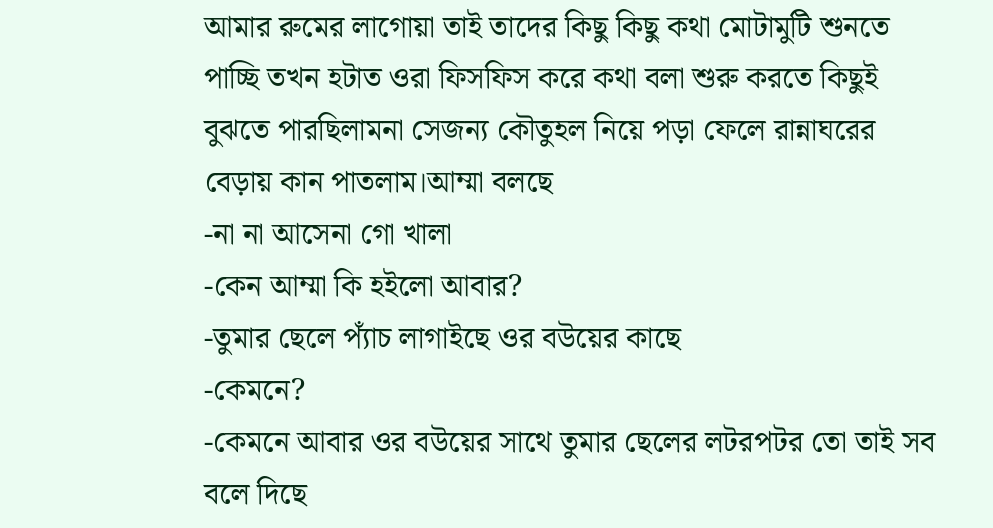আমার রুমের লাগোয়া তাই তাদের কিছু কিছু কথা মোটামুটি শুনতে পাচ্ছি তখন হটাত ওরা ফিসফিস করে কথা বলা শুরু করতে কিছুই বুঝতে পারছিলামনা সেজন্য কৌতুহল নিয়ে পড়া ফেলে রান্নাঘরের বেড়ায় কান পাতলাম।আম্মা বলছে
-না না আসেনা গো খালা
-কেন আম্মা কি হইলো আবার?
-তুমার ছেলে প্যাঁচ লাগাইছে ওর বউয়ের কাছে
-কেমনে?
-কেমনে আবার ওর বউয়ের সাথে তুমার ছেলের লটরপটর তো তাই সব বলে দিছে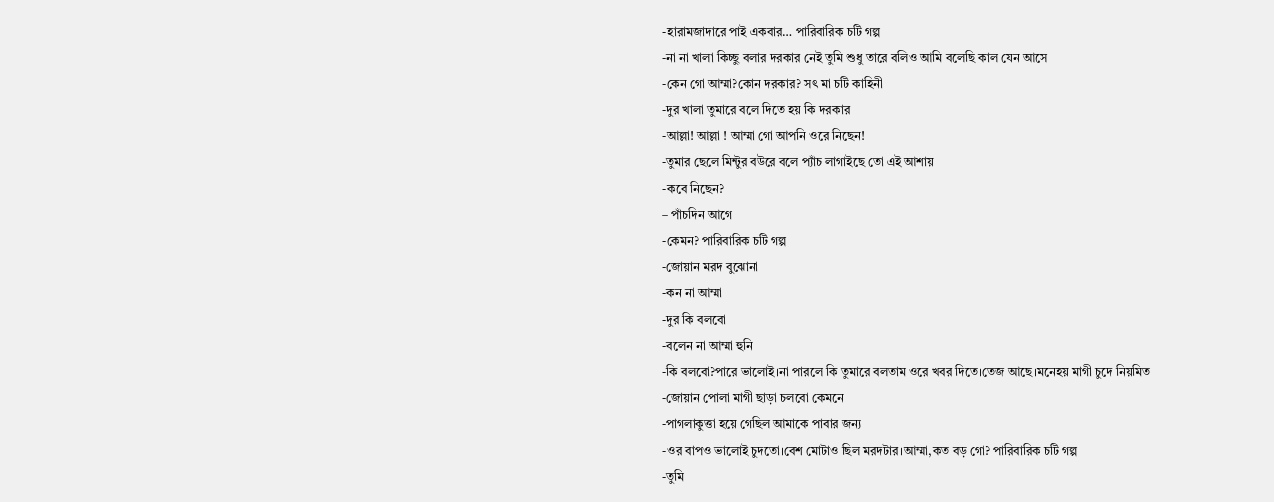-হারামজাদারে পাই একবার… পারিবারিক চটি গল্প
-না না খালা কিচ্ছু বলার দরকার নেই তুমি শুধু তারে বলিও আমি বলেছি কাল যেন আসে
-কেন গো আম্মা?কোন দরকার? সৎ মা চটি কাহিনী
-দুর খালা তুমারে বলে দিতে হয় কি দরকার
-আল্লা! আল্লা ! আম্মা গো আপনি ওরে নিছেন!
-তুমার ছেলে মিন্টুর বউরে বলে প্যাঁচ লাগাইছে তো এই আশায়
-কবে নিছেন?
– পাঁচদিন আগে
-কেমন? পারিবারিক চটি গল্প
-জোয়ান মরদ বুঝোনা
-কন না আম্মা
-দুর কি বলবো
-বলেন না আম্মা হুনি
-কি বলবো?পারে ভালোই।না পারলে কি তুমারে বলতাম ওরে খবর দিতে।তেজ আছে।মনেহয় মাগী চুদে নিয়মিত
-জোয়ান পোলা মাগী ছাড়া চলবো কেমনে
-পাগলাকুত্তা হয়ে গেছিল আমাকে পাবার জন্য
-ওর বাপও ভালোই চুদতো।বেশ মোটাও ছিল মরদটার।আম্মা,কত বড় গো? পারিবারিক চটি গল্প
-তুমি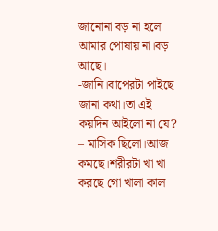জানোনা বড় না হলে আমার পোষায় না।বড় আছে।
-জানি।বাপেরটা পাইছে জানা কথা।তা এই কয়দিন আইলো না যে?
– মাসিক ছিলো।আজ কমছে।শরীরটা খা খা করছে গো খালা কাল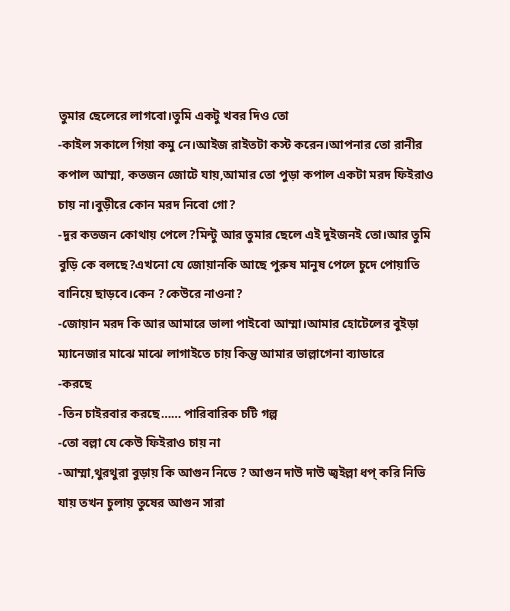তুমার ছেলেরে লাগবো।তুমি একটু খবর দিও তো
-কাইল সকালে গিয়া কমু নে।আইজ রাইতটা কস্ট করেন।আপনার তো রানীর কপাল আম্মা, কতজন জোটে যায়,আমার তো পুড়া কপাল একটা মরদ ফিইরাও চায় না।বুড়ীরে কোন মরদ নিবো গো?
-দুর কতজন কোথায় পেলে?মিন্টু আর তুমার ছেলে এই দুইজনই তো।আর তুমি বুড়ি কে বলছে?এখনো যে জোয়ানকি আছে পুরুষ মানুষ পেলে চুদে পোয়াতি বানিয়ে ছাড়বে।কেন ?কেউরে নাওনা?
-জোয়ান মরদ কি আর আমারে ভালা পাইবো আম্মা।আমার হোটেলের বুইড়া ম্যানেজার মাঝে মাঝে লাগাইতে চায় কিন্তু আমার ভাল্লাগেনা ব্যাডারে
-করছে
-তিন চাইরবার করছে…… পারিবারিক চটি গল্প
-তো বল্লা যে কেউ ফিইরাও চায় না
-আম্মা,থুরথুরা বুড়ায় কি আগুন নিভে ? আগুন দাউ দাউ জ্বইল্লা ধপ্ করি নিভি যায় তখন চুলায় তুষের আগুন সারা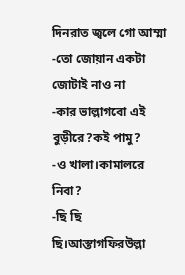দিনরাত জ্বলে গো আম্মা
-তো জোয়ান একটা জোটাই নাও না
-কার ভাল্লাগবো এই বুড়ীরে?কই পামু?
-ও খালা।কামালরে নিবা?
-ছি ছি ছি।আস্তাগফিরউল্লা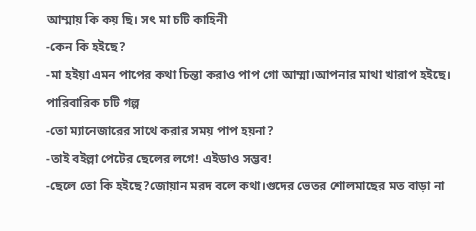আম্মায় কি কয় ছি। সৎ মা চটি কাহিনী
-কেন কি হইছে?
-মা হইয়া এমন পাপের কথা চিন্তা করাও পাপ গো আম্মা।আপনার মাথা খারাপ হইছে। পারিবারিক চটি গল্প
-তো ম্যানেজারের সাথে করার সময় পাপ হয়না?
-তাই বইল্লা পেটের ছেলের লগে! এইডাও সম্ভব!
-ছেলে তো কি হইছে?জোয়ান মরদ বলে কথা।গুদের ভেতর শোলমাছের মত বাড়া না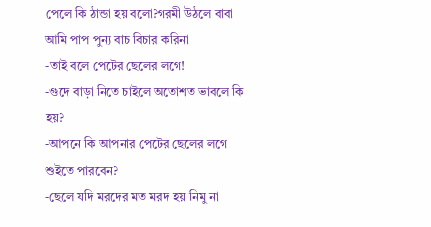পেলে কি ঠান্ডা হয় বলো?গরমী উঠলে বাবা আমি পাপ পুন্য বাচ বিচার করিনা
-তাই বলে পেটের ছেলের লগে!
-গুদে বাড়া নিতে চাইলে অতোশত ভাবলে কি হয়?
-আপনে কি আপনার পেটের ছেলের লগে শুইতে পারবেন?
-ছেলে যদি মরদের মত মরদ হয় নিমু না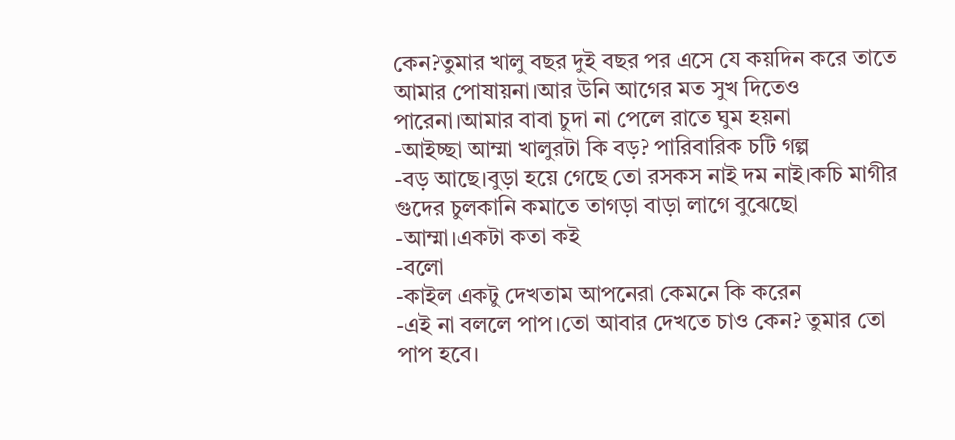কেন?তুমার খালু বছর দুই বছর পর এসে যে কয়দিন করে তাতে আমার পোষায়না।আর উনি আগের মত সুখ দিতেও পারেনা।আমার বাবা চুদা না পেলে রাতে ঘুম হয়না
-আইচ্ছা আম্মা খালুরটা কি বড়? পারিবারিক চটি গল্প
-বড় আছে।বুড়া হয়ে গেছে তো রসকস নাই দম নাই।কচি মাগীর গুদের চুলকানি কমাতে তাগড়া বাড়া লাগে বুঝেছো
-আম্মা।একটা কতা কই
-বলো
-কাইল একটু দেখতাম আপনেরা কেমনে কি করেন
-এই না বললে পাপ।তো আবার দেখতে চাও কেন? তুমার তো পাপ হবে।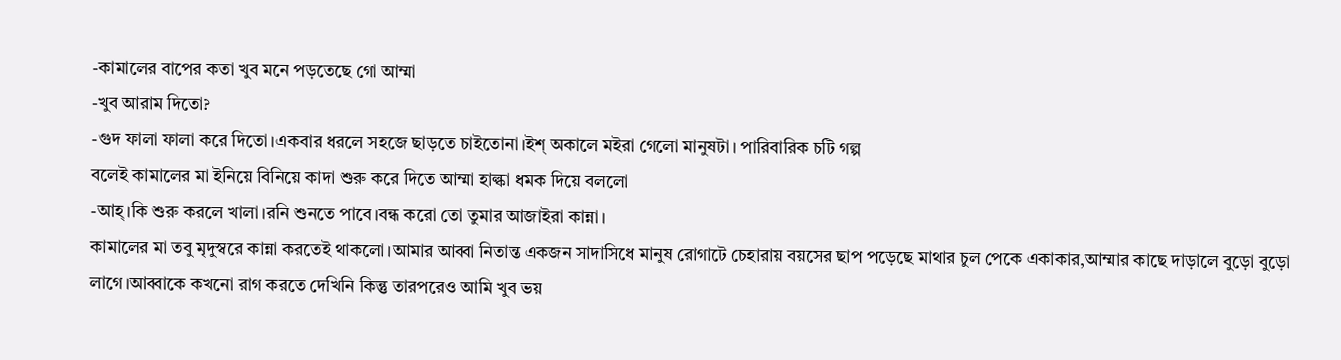-কামালের বাপের কতা খুব মনে পড়তেছে গো আম্মা
-খুব আরাম দিতো?
-গুদ ফালা ফালা করে দিতো।একবার ধরলে সহজে ছাড়তে চাইতোনা।ইশ্ অকালে মইরা গেলো মানুষটা। পারিবারিক চটি গল্প
বলেই কামালের মা ইনিয়ে বিনিয়ে কাদা শুরু করে দিতে আম্মা হাল্কা ধমক দিয়ে বললো
-আহ্।কি শুরু করলে খালা।রনি শুনতে পাবে।বন্ধ করো তো তুমার আজাইরা কান্না।
কামালের মা তবু মৃদুস্বরে কান্না করতেই থাকলো।আমার আব্বা নিতান্ত একজন সাদাসিধে মানুষ রোগাটে চেহারায় বয়সের ছাপ পড়েছে মাথার চুল পেকে একাকার,আম্মার কাছে দাড়ালে বুড়ো বুড়ো লাগে।আব্বাকে কখনো রাগ করতে দেখিনি কিন্তু তারপরেও আমি খুব ভয়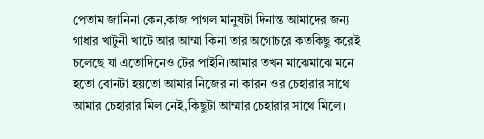পেতাম জানিনা কেন,কাজ পাগল মানুষটা দিনান্ত আমাদের জন্য গাধার খাটুনী খাটে আর আম্মা কিনা তার অগোচরে কতকিছু করেই চলেছে যা এতোদিনেও টের পাইনি।আমার তখন মাঝেমাঝে মনে হতো বোনটা হয়তো আমার নিজের না কারন ওর চেহারার সাথে আমার চেহারার মিল নেই,কিছুটা আম্মার চেহারার সাথে মিলে।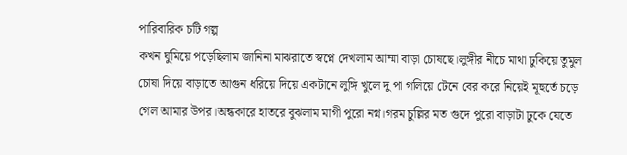পারিবারিক চটি গল্প
কখন ঘুমিয়ে পড়েছিলাম জানিনা মাঝরাতে স্বপ্নে দেখলাম আম্মা বাড়া চোষছে।লুঙ্গীর নীচে মাথা ঢুকিয়ে তুমুল চোষা দিয়ে বাড়াতে আগুন ধরিয়ে দিয়ে একটানে লুঙ্গি খুলে দু পা গলিয়ে টেনে বের করে নিয়েই মূহুর্তে চড়ে গেল আমার উপর।অন্ধকারে হাতরে বুঝলাম মাগী পুরো নগ্ন।গরম চুল্লির মত গুদে পুরো বাড়াটা ঢুকে যেতে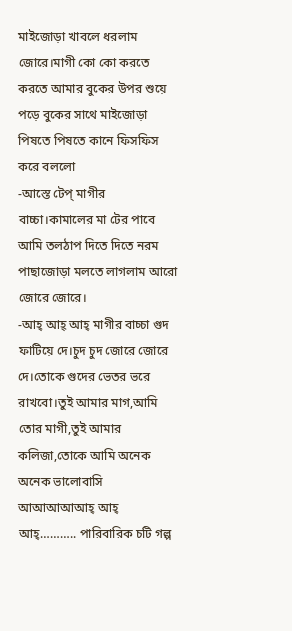মাইজোড়া খাবলে ধরলাম জোরে।মাগী কো কো করতে করতে আমার বুকের উপর শুয়ে পড়ে বুকের সাথে মাইজোড়া পিষতে পিষতে কানে ফিসফিস করে বললো
-আস্তে টেপ্ মাগীর বাচ্চা।কামালের মা টের পাবে
আমি তলঠাপ দিতে দিতে নরম পাছাজোড়া মলতে লাগলাম আরো জোরে জোরে।
-আহ্ আহ্ আহ্ মাগীর বাচ্চা গুদ ফাটিয়ে দে।চুদ চুদ জোরে জোরে দে।তোকে গুদের ভেতর ভরে রাখবো।তুই আমার মাগ,আমি তোর মাগী,তুই আমার কলিজা,তোকে আমি অনেক অনেক ভালোবাসি আআআআআহ্ আহ্ আহ্……….. পারিবারিক চটি গল্প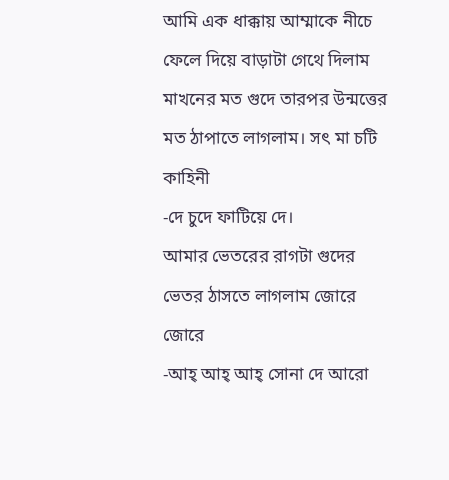আমি এক ধাক্কায় আম্মাকে নীচে ফেলে দিয়ে বাড়াটা গেথে দিলাম মাখনের মত গুদে তারপর উন্মত্তের মত ঠাপাতে লাগলাম। সৎ মা চটি কাহিনী
-দে চুদে ফাটিয়ে দে।
আমার ভেতরের রাগটা গুদের ভেতর ঠাসতে লাগলাম জোরে জোরে
-আহ্ আহ্ আহ্ সোনা দে আরো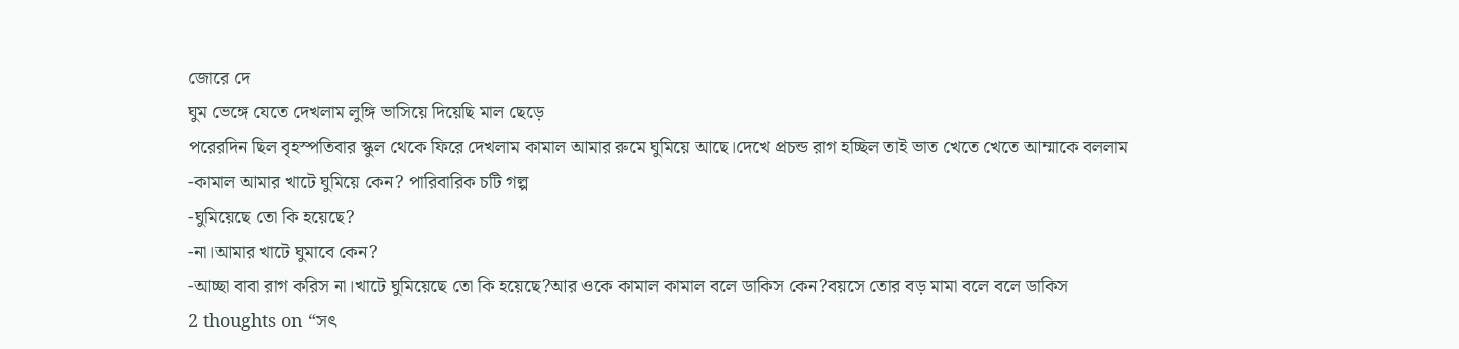জোরে দে
ঘুম ভেঙ্গে যেতে দেখলাম লুঙ্গি ভাসিয়ে দিয়েছি মাল ছেড়ে
পরেরদিন ছিল বৃহস্পতিবার স্কুল থেকে ফিরে দেখলাম কামাল আমার রুমে ঘুমিয়ে আছে।দেখে প্রচন্ড রাগ হচ্ছিল তাই ভাত খেতে খেতে আম্মাকে বললাম
-কামাল আমার খাটে ঘুমিয়ে কেন? পারিবারিক চটি গল্প
-ঘুমিয়েছে তো কি হয়েছে?
-না।আমার খাটে ঘুমাবে কেন?
-আচ্ছা বাবা রাগ করিস না।খাটে ঘুমিয়েছে তো কি হয়েছে?আর ওকে কামাল কামাল বলে ডাকিস কেন?বয়সে তোর বড় মামা বলে বলে ডাকিস
2 thoughts on “সৎ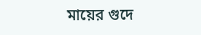মায়ের গুদে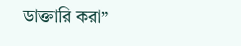ডাক্তারি করা”